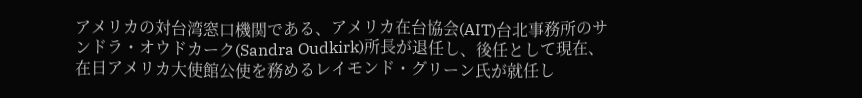アメリカの対台湾窓口機関である、アメリカ在台協会(AIT)台北事務所のサンドラ・オウドカーク(Sandra Oudkirk)所長が退任し、後任として現在、在日アメリカ大使館公使を務めるレイモンド・グリーン氏が就任し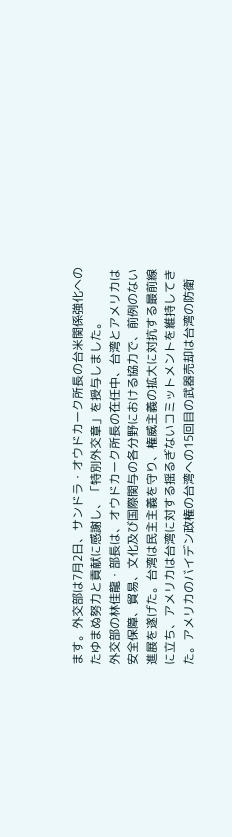ます。外交部は7月2日、サンドラ・オウドカーク所長の台米関係強化へのたゆまぬ努力と貢献に感謝し、「特別外交章」を授与しました。
外交部の林佳龍・部長は、オウドカーク所長の在任中、台湾とアメリカは安全保障、貿易、文化及び国際関与の各分野における協力で、前例のない進展を遂げた。台湾は民主主義を守り、権威主義の拡大に対抗する最前線に立ち、アメリカは台湾に対する揺るぎないコミットメントを維持してきた。アメリカのバイデン政権の台湾への15回目の武器売却は台湾の防衛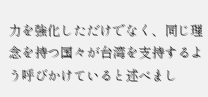力を強化しただけでなく、同じ理念を持つ国々が台湾を支持するよう呼びかけていると述べまし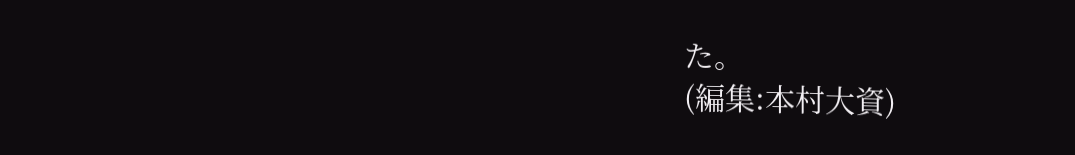た。
(編集:本村大資)